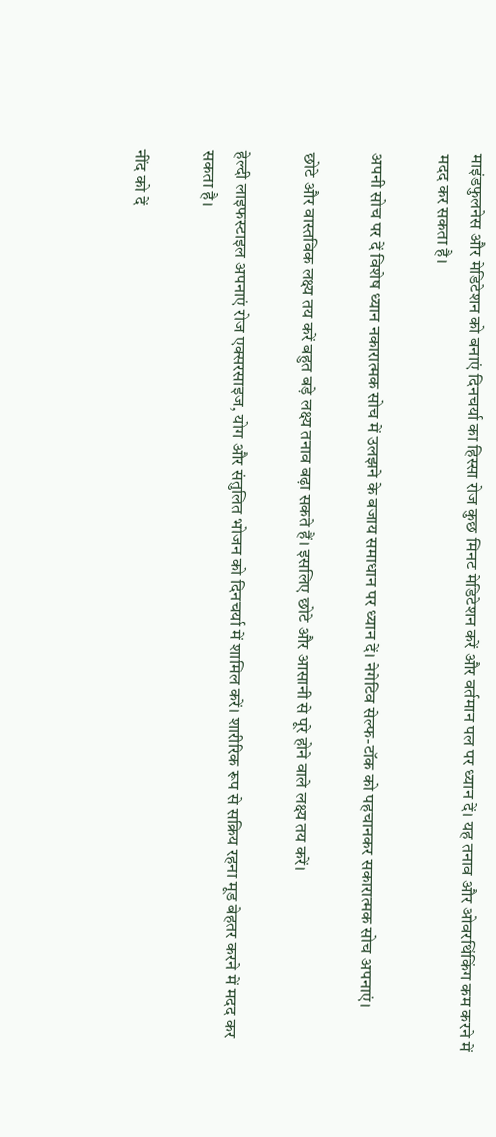माइंडफुलनेस और मेडिटेशन को बनाएं दिनचर्या का हिस्सा रोज कुछ मिनट मेडिटेशन करें और वर्तमान पल पर ध्यान दें। यह तनाव और ओवरथिंकिंग कम करने में मदद कर सकता है।

अपनी सोच पर दें विशेष ध्यान नकारात्मक सोच में उलझने के बजाय समाधान पर ध्यान दें। नेगेटिव सेल्फ-टॉक को पहचानकर सकारात्मक सोच अपनाएं।

छोटे और वास्तविक लक्ष्य तय करें बहुत बड़े लक्ष्य तनाव बढ़ा सकते हैं। इसलिए छोटे और आसानी से पूरे होने वाले लक्ष्य तय करें।

हेल्दी लाइफस्टाइल अपनाएं रोज एक्सरसाइज, योग और संतुलित भोजन को दिनचर्या में शामिल करें। शारीरिक रूप से सक्रिय रहना मूड बेहतर करने में मदद कर सकता है।

नींद को दें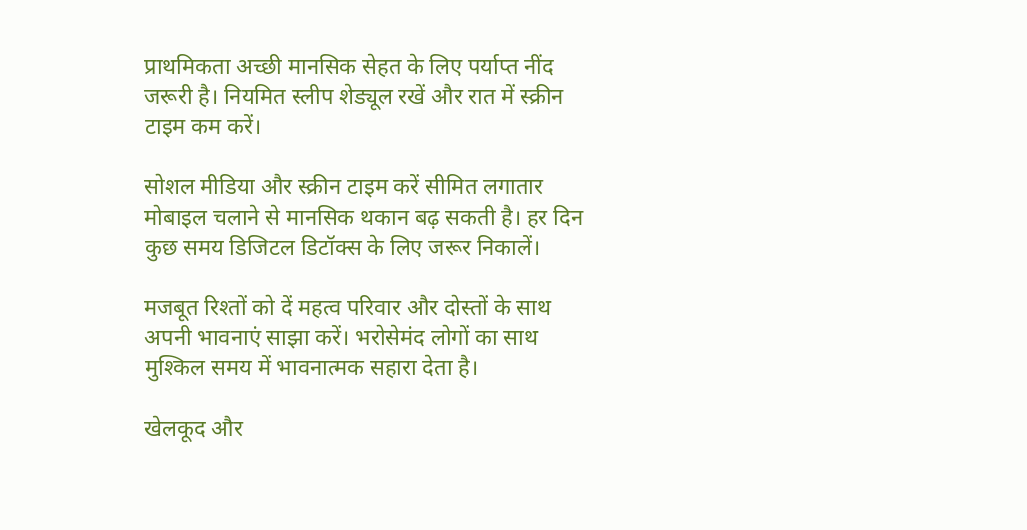प्राथमिकता अच्छी मानसिक सेहत के लिए पर्याप्त नींद जरूरी है। नियमित स्लीप शेड्यूल रखें और रात में स्क्रीन टाइम कम करें।

सोशल मीडिया और स्क्रीन टाइम करें सीमित लगातार मोबाइल चलाने से मानसिक थकान बढ़ सकती है। हर दिन कुछ समय डिजिटल डिटॉक्स के लिए जरूर निकालें।

मजबूत रिश्तों को दें महत्व परिवार और दोस्तों के साथ अपनी भावनाएं साझा करें। भरोसेमंद लोगों का साथ मुश्किल समय में भावनात्मक सहारा देता है।

खेलकूद और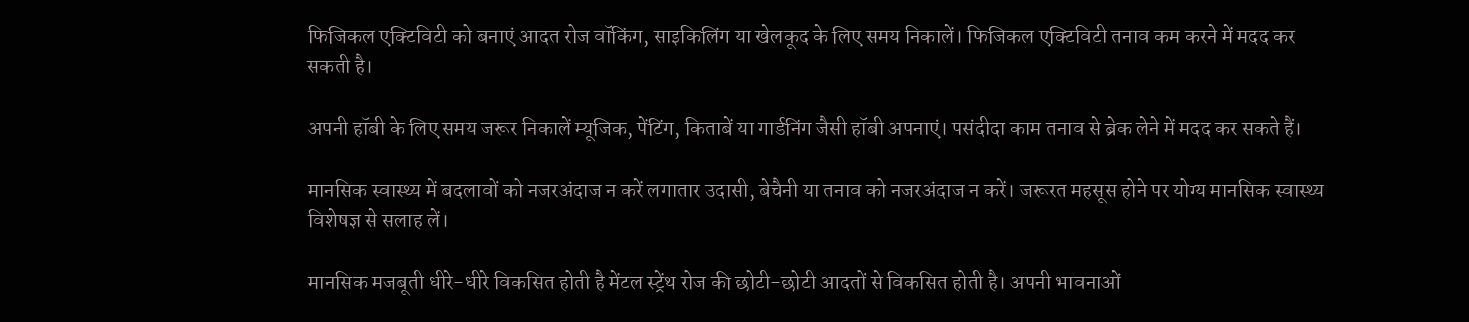फिजिकल एक्टिविटी को बनाएं आदत रोज वॉकिंग, साइकिलिंग या खेलकूद के लिए समय निकालें। फिजिकल एक्टिविटी तनाव कम करने में मदद कर सकती है।

अपनी हॉबी के लिए समय जरूर निकालें म्यूजिक, पेंटिंग, किताबें या गार्डनिंग जैसी हॉबी अपनाएं। पसंदीदा काम तनाव से ब्रेक लेने में मदद कर सकते हैं।

मानसिक स्वास्थ्य में बदलावों को नजरअंदाज न करें लगातार उदासी, बेचैनी या तनाव को नजरअंदाज न करें। जरूरत महसूस होने पर योग्य मानसिक स्वास्थ्य विशेषज्ञ से सलाह लें।

मानसिक मजबूती धीरे-धीरे विकसित होती है मेंटल स्ट्रेंथ रोज की छोटी-छोटी आदतों से विकसित होती है। अपनी भावनाओं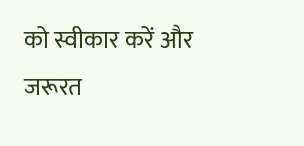को स्वीकार करें और जरूरत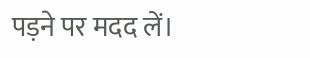पड़ने पर मदद लें।